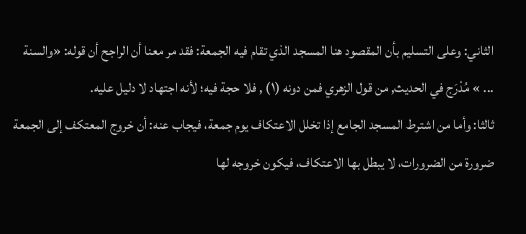الثاني: وعلى التسليم بأن المقصود هنا المسجد الذي تقام فيه الجمعة: فقد مر معنا أن الراجح أن قوله: «والسنة ... » مُدْرَج في الحديث, من قول الزهري فمن دونه (١) , فلا حجة فيه؛ لأنه اجتهاد لا دليل عليه.
ثالثا: وأما من اشترط المسجد الجامع إذا تخلل الاعتكاف يوم جمعة، فيجاب عنه: أن خروج المعتكف إلى الجمعة ضرورة من الضرورات، لا يبطل بها الاعتكاف، فيكون خروجه لها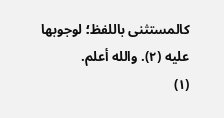كالمستثنى باللفظ؛ لوجوبها عليه (٢). والله أعلم.
(١)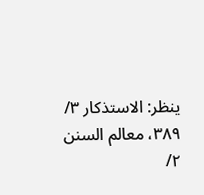ينظر: الاستذكار ٣/ ٣٨٩، معالم السنن ٢/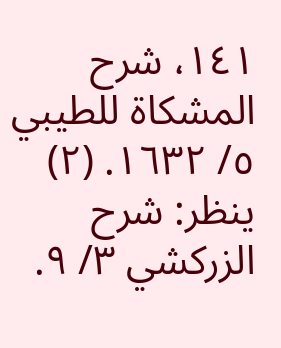١٤١، شرح المشكاة للطيبي ٥/ ١٦٣٢. (٢) ينظر: شرح الزركشي ٣/ ٩.